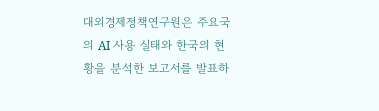대외경제정책연구원은 주요국의 AI 사용 실태와 한국의 현황을 분석한 보고서를 발표하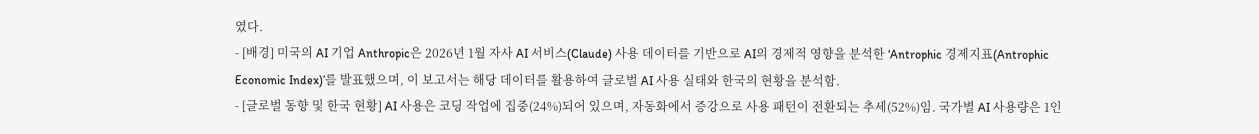였다.
- [배경] 미국의 AI 기업 Anthropic은 2026년 1월 자사 AI 서비스(Claude) 사용 데이터를 기반으로 AI의 경제적 영향을 분석한 ‘Antrophic 경제지표(Antrophic Economic Index)’를 발표했으며, 이 보고서는 해당 데이터를 활용하여 글로벌 AI 사용 실태와 한국의 현황을 분석함.
- [글로벌 동향 및 한국 현황] AI 사용은 코딩 작업에 집중(24%)되어 있으며, 자동화에서 증강으로 사용 패턴이 전환되는 추세(52%)임. 국가별 AI 사용량은 1인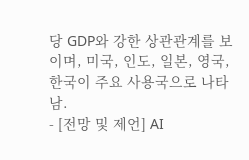당 GDP와 강한 상관관계를 보이며, 미국, 인도, 일본, 영국, 한국이 주요 사용국으로 나타남.
- [전망 및 제언] AI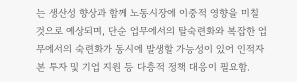는 생산성 향상과 함께 노동시장에 이중적 영향을 미칠 것으로 예상되며, 단순 업무에서의 탈숙련화와 복잡한 업무에서의 숙련화가 동시에 발생할 가능성이 있어 인적자본 투자 및 기업 지원 등 다층적 정책 대응이 필요함.